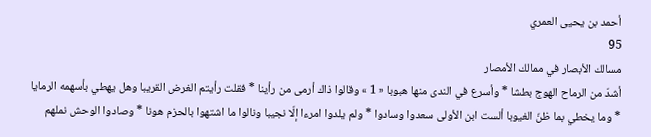أحمد بن يحيى العمري
95
مسالك الأبصار في ممالك الأمصار
أشدّ من الرماح الهوج بطشا * وأسرع في الندى منها هبوبا « 1 » وقالوا ذاك أرمى من رأينا * فقلت رأيتم الغرض القريبا وهل يهطي بأسهمه الرمايا * وما يخطي بما ظنّ الغيوبا ألست ابن الأولى سعدوا وسادوا * ولم يلدوا امرءا إلّا نجيبا ونالوا ما اشتهوا بالحزم هونا * وصادوا الوحش نملهم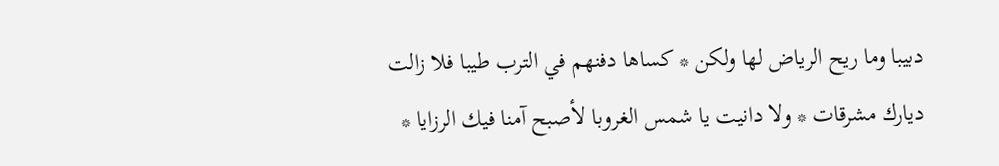دبيبا وما ريح الرياض لها ولكن * كساها دفنهم في الترب طيبا فلا زالت ديارك مشرقات * ولا دانيت يا شمس الغروبا لأصبح آمنا فيك الرزايا *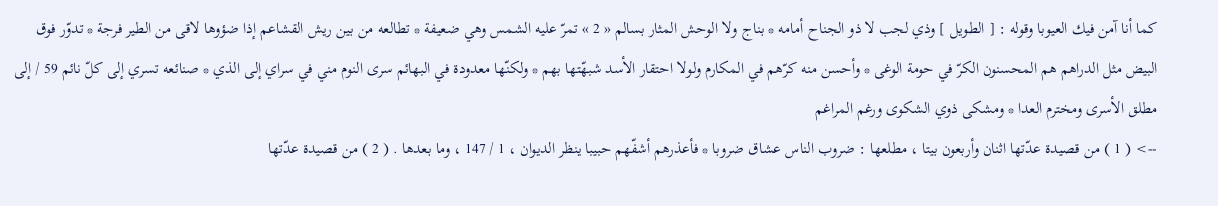كما أنا آمن فيك العيوبا وقوله : [ الطويل ] وذي لجب لا ذو الجناح أمامه * بناج ولا الوحش المثار بسالم « 2 » تمرّ عليه الشمس وهي ضعيفة * تطالعه من بين ريش القشاعم إذا ضؤوها لاقى من الطير فرجة * تدوّر فوق البيض مثل الدراهم هم المحسنون الكرّ في حومة الوغى * وأحسن منه كرّهم في المكارم ولولا احتقار الأسد شبهّتها بهم * ولكنّها معدودة في البهائم سرى النوم مني في سراي إلى الذي * صنائعه تسري إلى كلّ نائم 59 / إلى مطلق الأسرى ومخترم العدا * ومشكى ذوي الشكوى ورغم المراغم
--> ( 1 ) من قصيدة عدّتها اثنان وأربعون بيتا ، مطلعها : ضروب الناس عشاق ضروبا * فأعذرهم أشفّهم حبيبا ينظر الديوان ، 1 / 147 ، وما بعدها . ( 2 ) من قصيدة عدّتها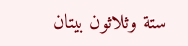ستة وثلاثون بيتان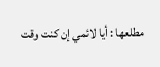مطلعها : أيا لائمي إن كنت وقت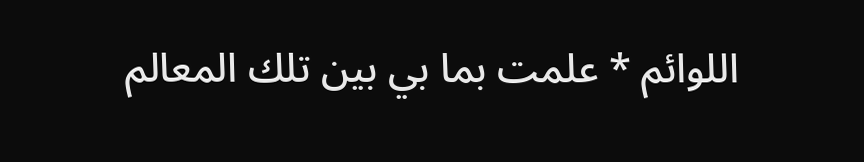اللوائم * علمت بما بي بين تلك المعالم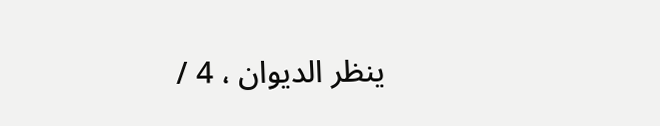ينظر الديوان ، 4 /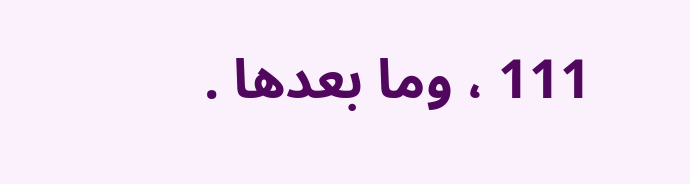111 ، وما بعدها .